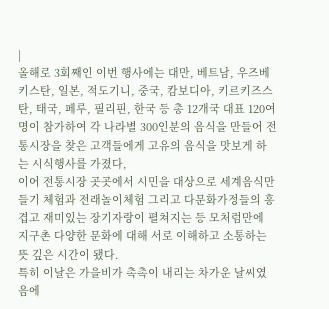|
올해로 3회째인 이번 행사에는 대만, 베트남, 우즈베키스탄, 일본, 적도기니, 중국, 캄보디아, 키르키즈스탄, 태국, 페루, 필리핀, 한국 등 총 12개국 대표 120여명이 참가하여 각 나라별 300인분의 음식을 만들어 전통시장을 찾은 고객들에게 고유의 음식을 맛보게 하는 시식행사를 가졌다,
이어 전통시장 곳곳에서 시민을 대상으로 세계음식만들기 체험과 전래놀이체험 그리고 다문화가정들의 흥겹고 재미있는 장기자랑이 펼쳐지는 등 모처럼만에 지구촌 다양한 문화에 대해 서로 이해하고 소통하는 뜻 깊은 시간이 됐다.
특히 이날은 가을비가 촉촉이 내리는 차가운 날씨였음에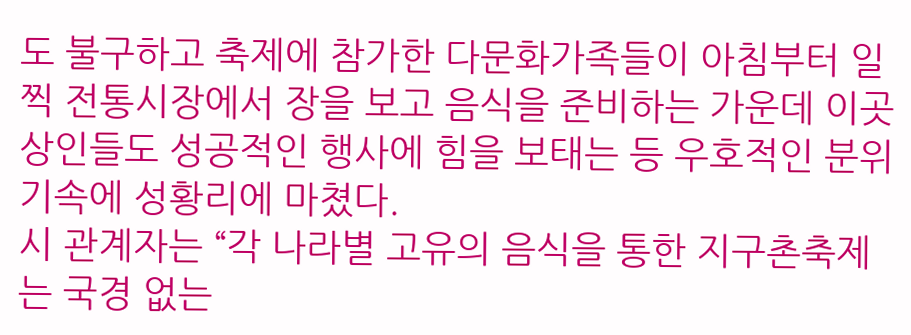도 불구하고 축제에 참가한 다문화가족들이 아침부터 일찍 전통시장에서 장을 보고 음식을 준비하는 가운데 이곳 상인들도 성공적인 행사에 힘을 보태는 등 우호적인 분위기속에 성황리에 마쳤다.
시 관계자는 “각 나라별 고유의 음식을 통한 지구촌축제는 국경 없는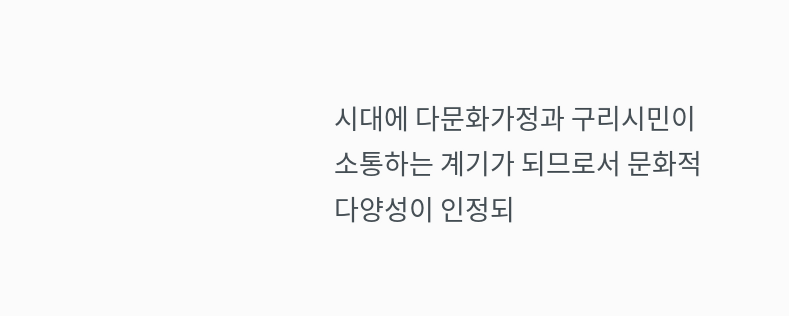시대에 다문화가정과 구리시민이 소통하는 계기가 되므로서 문화적 다양성이 인정되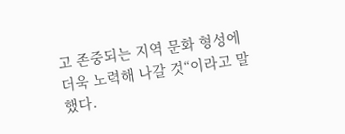고 존중되는 지역 문화 형성에 더욱 노력해 나갈 것“이라고 말했다.